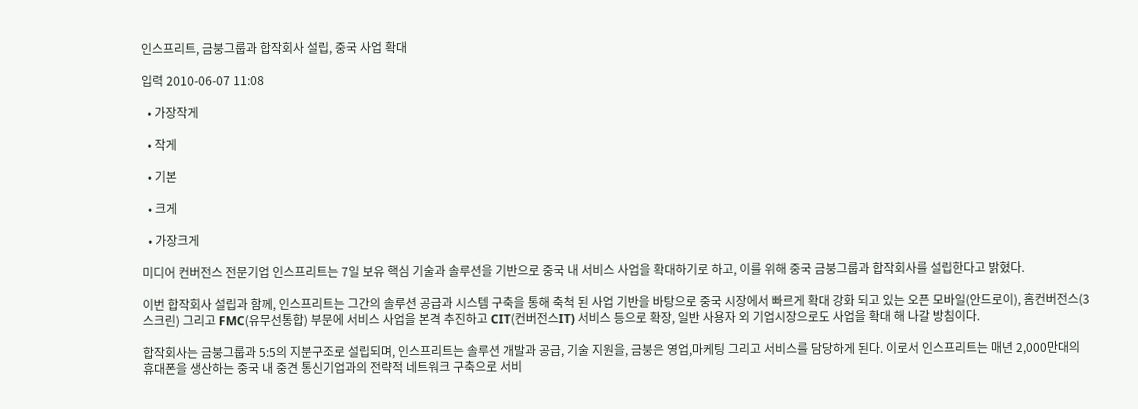인스프리트, 금붕그룹과 합작회사 설립, 중국 사업 확대

입력 2010-06-07 11:08

  • 가장작게

  • 작게

  • 기본

  • 크게

  • 가장크게

미디어 컨버전스 전문기업 인스프리트는 7일 보유 핵심 기술과 솔루션을 기반으로 중국 내 서비스 사업을 확대하기로 하고, 이를 위해 중국 금붕그룹과 합작회사를 설립한다고 밝혔다.

이번 합작회사 설립과 함께, 인스프리트는 그간의 솔루션 공급과 시스템 구축을 통해 축척 된 사업 기반을 바탕으로 중국 시장에서 빠르게 확대 강화 되고 있는 오픈 모바일(안드로이), 홈컨버전스(3스크린) 그리고 FMC(유무선통합) 부문에 서비스 사업을 본격 추진하고 CIT(컨버전스IT) 서비스 등으로 확장, 일반 사용자 외 기업시장으로도 사업을 확대 해 나갈 방침이다.

합작회사는 금붕그룹과 5:5의 지분구조로 설립되며, 인스프리트는 솔루션 개발과 공급, 기술 지원을, 금붕은 영업,마케팅 그리고 서비스를 담당하게 된다. 이로서 인스프리트는 매년 2,000만대의 휴대폰을 생산하는 중국 내 중견 통신기업과의 전략적 네트워크 구축으로 서비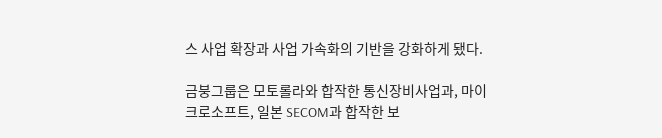스 사업 확장과 사업 가속화의 기반을 강화하게 됐다.

금붕그룹은 모토롤라와 합작한 통신장비사업과, 마이크로소프트, 일본 SECOM과 합작한 보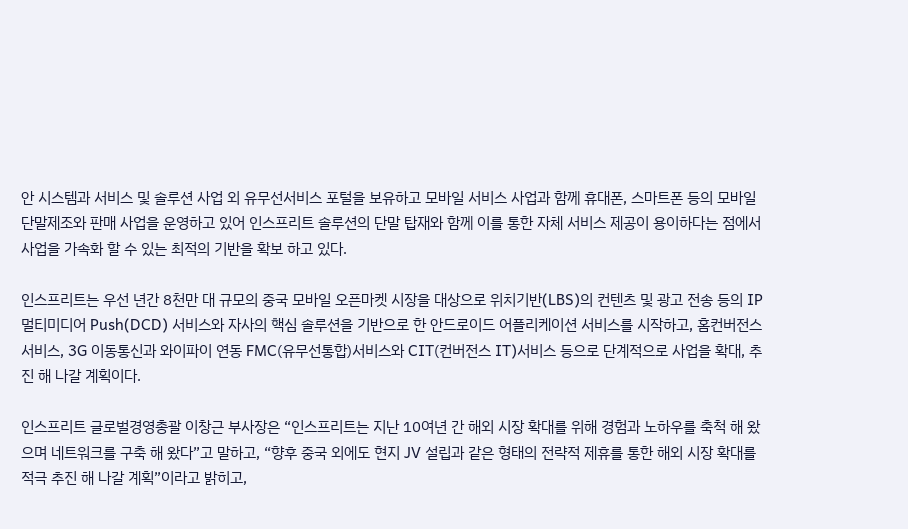안 시스템과 서비스 및 솔루션 사업 외 유무선서비스 포털을 보유하고 모바일 서비스 사업과 함께 휴대폰, 스마트폰 등의 모바일 단말제조와 판매 사업을 운영하고 있어 인스프리트 솔루션의 단말 탑재와 함께 이를 통한 자체 서비스 제공이 용이하다는 점에서 사업을 가속화 할 수 있는 최적의 기반을 확보 하고 있다.

인스프리트는 우선 년간 8천만 대 규모의 중국 모바일 오픈마켓 시장을 대상으로 위치기반(LBS)의 컨텐츠 및 광고 전송 등의 IP 멀티미디어 Push(DCD) 서비스와 자사의 핵심 솔루션을 기반으로 한 안드로이드 어플리케이션 서비스를 시작하고, 홈컨버전스 서비스, 3G 이동통신과 와이파이 연동 FMC(유무선통합)서비스와 CIT(컨버전스 IT)서비스 등으로 단계적으로 사업을 확대, 추진 해 나갈 계획이다.

인스프리트 글로벌경영총괄 이창근 부사장은 “인스프리트는 지난 10여년 간 해외 시장 확대를 위해 경험과 노하우를 축척 해 왔으며 네트워크를 구축 해 왔다”고 말하고, “향후 중국 외에도 현지 JV 설립과 같은 형태의 전략적 제휴를 통한 해외 시장 확대를 적극 추진 해 나갈 계획”이라고 밝히고,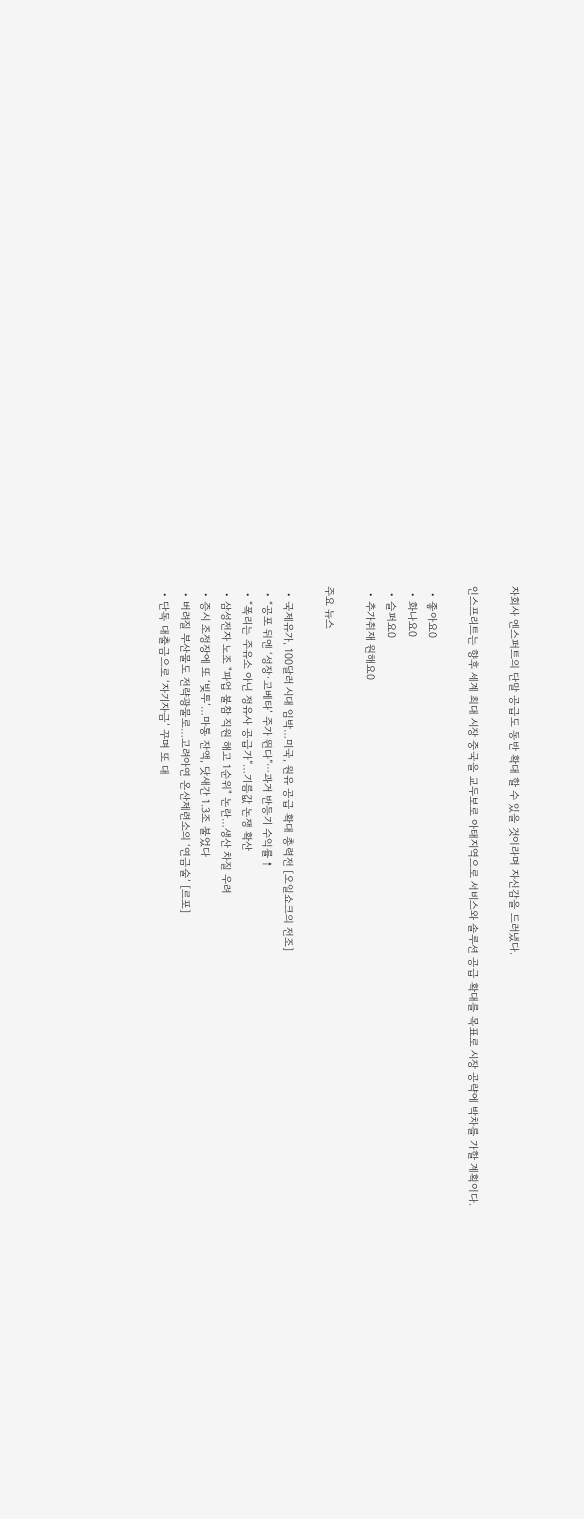자회사 엔스퍼트의 단말 공급도 동반 확대 할 수 있을 것이라며 자신감을 드러냈다.

인스프리트는 향후 세계 최대 시장 중국을 교두보로 아태지역으로 서비스와 솔루션 공급 확대를 목표로 시장 공략에 박차를 가할 계획이다.

  • 좋아요0
  • 화나요0
  • 슬퍼요0
  • 추가취재 원해요0

주요 뉴스

  • 국제유가, 100달러 시대 임박…미국, 원유 공급 확대 총력전 [오일쇼크의 전조]
  • “공포 뒤엔 ‘성장·고베타’ 주가 뛴다”⋯과거 반등기 수익률↑
  • “폭리는 주유소 아닌 정유사 공급가”…기름값 논쟁 확산
  • 삼성전자 노조 "파업 불참 직원 해고 1순위" 논란…생산 차질 우려
  • 증시 조정장에 또 ‘빚투’…마통 잔액, 닷새간 1.3조 불었다
  • 버려질 부산물도 전략광물로…고려아연 온산제련소의 ‘연금술’ [르포]
  • 단독 대출금으로 ‘자기자금’ 꾸며 또 대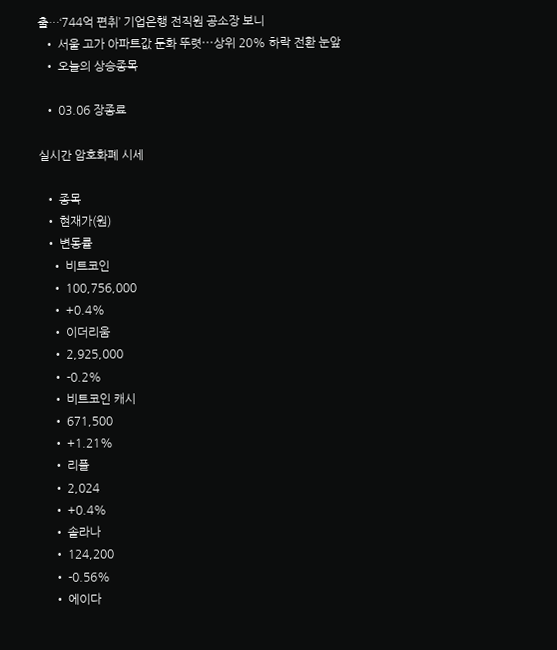출…‘744억 편취’ 기업은행 전직원 공소장 보니
  • 서울 고가 아파트값 둔화 뚜렷⋯상위 20% 하락 전환 눈앞
  • 오늘의 상승종목

  • 03.06 장종료

실시간 암호화폐 시세

  • 종목
  • 현재가(원)
  • 변동률
    • 비트코인
    • 100,756,000
    • +0.4%
    • 이더리움
    • 2,925,000
    • -0.2%
    • 비트코인 캐시
    • 671,500
    • +1.21%
    • 리플
    • 2,024
    • +0.4%
    • 솔라나
    • 124,200
    • -0.56%
    • 에이다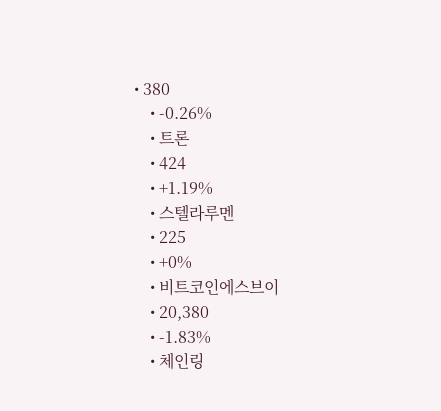• 380
    • -0.26%
    • 트론
    • 424
    • +1.19%
    • 스텔라루멘
    • 225
    • +0%
    • 비트코인에스브이
    • 20,380
    • -1.83%
    • 체인링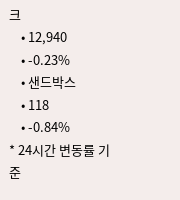크
    • 12,940
    • -0.23%
    • 샌드박스
    • 118
    • -0.84%
* 24시간 변동률 기준